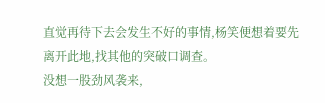直觉再待下去会发生不好的事情,杨笑便想着要先离开此地,找其他的突破口调查。
没想一股劲风袭来,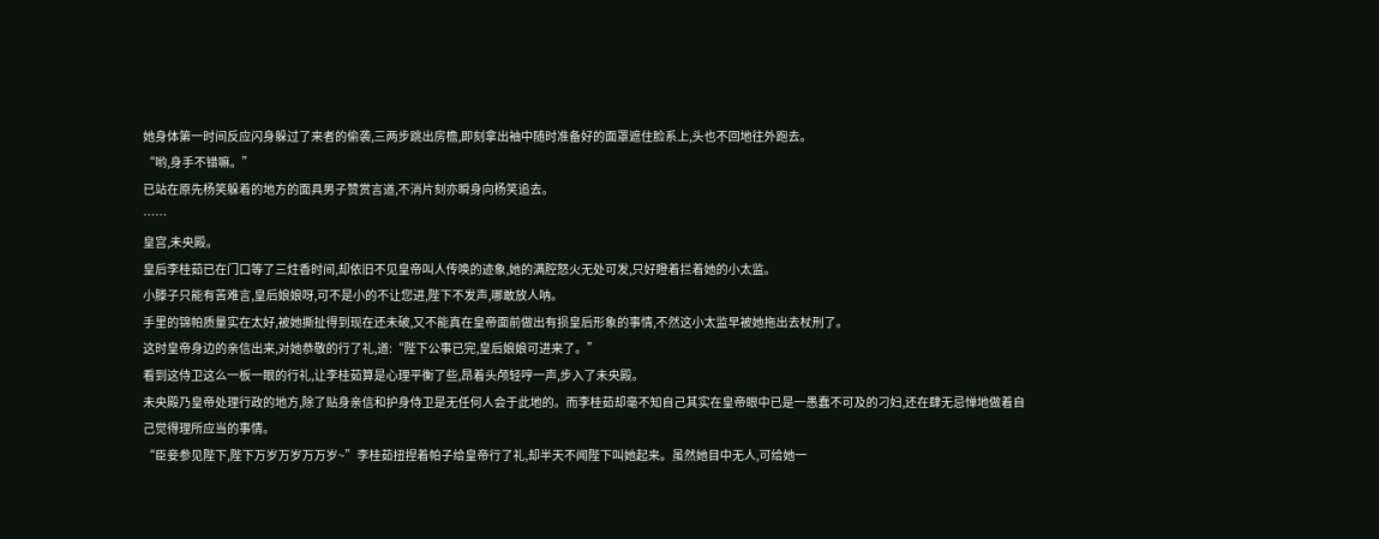她身体第一时间反应闪身躲过了来者的偷袭,三两步跳出房檐,即刻拿出袖中随时准备好的面罩遮住脸系上,头也不回地往外跑去。
“哟,身手不错嘛。”
已站在原先杨笑躲着的地方的面具男子赞赏言道,不消片刻亦瞬身向杨笑追去。
……
皇宫,未央殿。
皇后李桂茹已在门口等了三炷香时间,却依旧不见皇帝叫人传唤的迹象,她的满腔怒火无处可发,只好瞪着拦着她的小太监。
小滕子只能有苦难言,皇后娘娘呀,可不是小的不让您进,陛下不发声,哪敢放人呐。
手里的锦帕质量实在太好,被她撕扯得到现在还未破,又不能真在皇帝面前做出有损皇后形象的事情,不然这小太监早被她拖出去杖刑了。
这时皇帝身边的亲信出来,对她恭敬的行了礼,道:“陛下公事已完,皇后娘娘可进来了。”
看到这侍卫这么一板一眼的行礼,让李桂茹算是心理平衡了些,昂着头颅轻哼一声,步入了未央殿。
未央殿乃皇帝处理行政的地方,除了贴身亲信和护身侍卫是无任何人会于此地的。而李桂茹却毫不知自己其实在皇帝眼中已是一愚蠢不可及的刁妇,还在肆无忌惮地做着自己觉得理所应当的事情。
“臣妾参见陛下,陛下万岁万岁万万岁~”李桂茹扭捏着帕子给皇帝行了礼,却半天不闻陛下叫她起来。虽然她目中无人,可给她一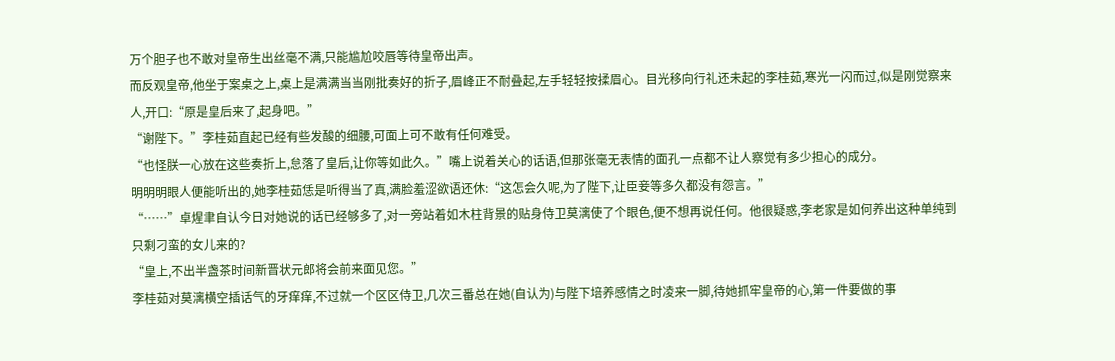万个胆子也不敢对皇帝生出丝毫不满,只能尴尬咬唇等待皇帝出声。
而反观皇帝,他坐于案桌之上,桌上是满满当当刚批奏好的折子,眉峰正不耐叠起,左手轻轻按揉眉心。目光移向行礼还未起的李桂茹,寒光一闪而过,似是刚觉察来人,开口:“原是皇后来了,起身吧。”
“谢陛下。”李桂茹直起已经有些发酸的细腰,可面上可不敢有任何难受。
“也怪朕一心放在这些奏折上,怠落了皇后,让你等如此久。”嘴上说着关心的话语,但那张毫无表情的面孔一点都不让人察觉有多少担心的成分。
明明明眼人便能听出的,她李桂茹恁是听得当了真,满脸羞涩欲语还休:“这怎会久呢,为了陛下,让臣妾等多久都没有怨言。”
“……”卓煋聿自认今日对她说的话已经够多了,对一旁站着如木柱背景的贴身侍卫莫漓使了个眼色,便不想再说任何。他很疑惑,李老家是如何养出这种单纯到只剩刁蛮的女儿来的?
“皇上,不出半盏茶时间新晋状元郎将会前来面见您。”
李桂茹对莫漓横空插话气的牙痒痒,不过就一个区区侍卫,几次三番总在她(自认为)与陛下培养感情之时凌来一脚,待她抓牢皇帝的心,第一件要做的事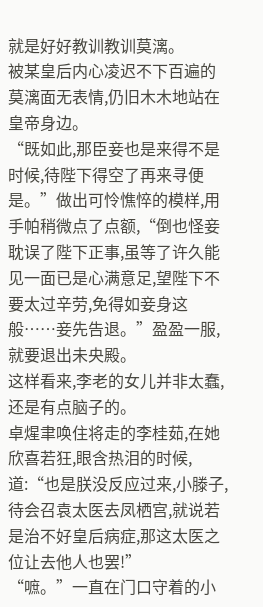就是好好教训教训莫漓。
被某皇后内心凌迟不下百遍的莫漓面无表情,仍旧木木地站在皇帝身边。
“既如此,那臣妾也是来得不是时候,待陛下得空了再来寻便是。”做出可怜憔悴的模样,用手帕稍微点了点额,“倒也怪妾耽误了陛下正事,虽等了许久能见一面已是心满意足,望陛下不要太过辛劳,免得如妾身这般……妾先告退。”盈盈一服,就要退出未央殿。
这样看来,李老的女儿并非太蠢,还是有点脑子的。
卓煋聿唤住将走的李桂茹,在她欣喜若狂,眼含热泪的时候,道:“也是朕没反应过来,小滕子,待会召袁太医去凤栖宫,就说若是治不好皇后病症,那这太医之位让去他人也罢!”
“嗻。”一直在门口守着的小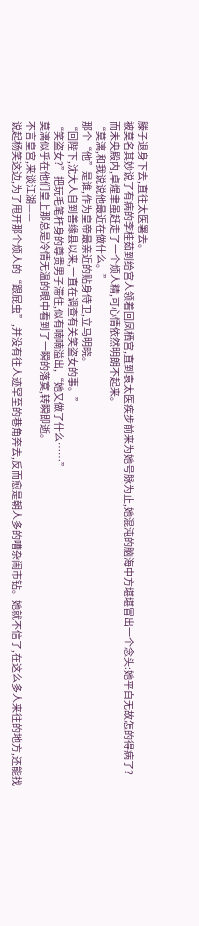滕子退身下去,直往太医署去。
被莫名其妙说了有病的李桂茹到给宫人领着回凤栖宫,直到袁太医疾步前来为她号脉为止,她混沌的脑海中方堪堪冒出一个念头:她平白无故怎的得病了?
而未央殿内,卓煋聿虽赶走了一个烦人精,可心情依然明朗不起来。
“莫漓,和我说说他最近在做什么。”
那个“他”是谁,作为皇帝最亲近的贴身侍卫,立马明晓。
“回陛下,沈大人自到善缘县以来,一直在调查有关笑盗女的事。”
“笑盗女?”把玩毛笔杆身的尊贵男子滞住,似有喃喃溢出,“她又做了什么……”
莫漓似乎在他们皇上那总是冷情无温的眼中看到了一瞬的落寞,转瞬即逝。
不言皇宫,来谈江湖——
说起杨笑这边,为了甩开那个烦人的“跟屁虫”,并没有往人迹罕至的巷角奔去,反而愈是朝人多的嘈杂闹市钻。她就不信了,在这么多人来往的地方,还能找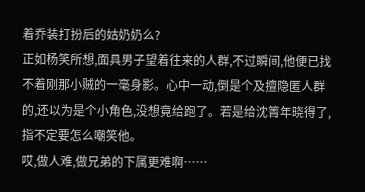着乔装打扮后的姑奶奶么?
正如杨笑所想,面具男子望着往来的人群,不过瞬间,他便已找不着刚那小贼的一毫身影。心中一动,倒是个及擅隐匿人群的,还以为是个小角色,没想竟给跑了。若是给沈箐年晓得了,指不定要怎么嘲笑他。
哎,做人难,做兄弟的下属更难啊……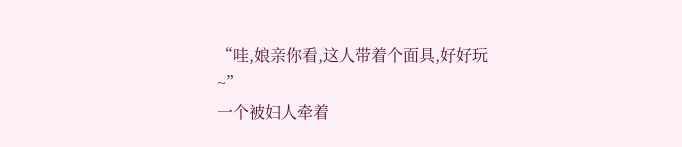“哇,娘亲你看,这人带着个面具,好好玩~”
一个被妇人牵着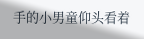手的小男童仰头看着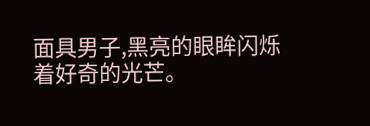面具男子,黑亮的眼眸闪烁着好奇的光芒。